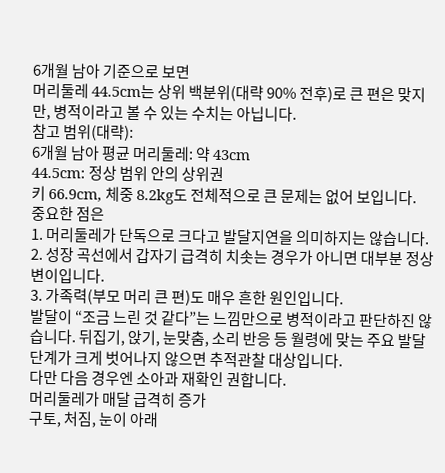6개월 남아 기준으로 보면
머리둘레 44.5cm는 상위 백분위(대략 90% 전후)로 큰 편은 맞지만, 병적이라고 볼 수 있는 수치는 아닙니다.
참고 범위(대략):
6개월 남아 평균 머리둘레: 약 43cm
44.5cm: 정상 범위 안의 상위권
키 66.9cm, 체중 8.2kg도 전체적으로 큰 문제는 없어 보입니다.
중요한 점은
1. 머리둘레가 단독으로 크다고 발달지연을 의미하지는 않습니다.
2. 성장 곡선에서 갑자기 급격히 치솟는 경우가 아니면 대부분 정상 변이입니다.
3. 가족력(부모 머리 큰 편)도 매우 흔한 원인입니다.
발달이 “조금 느린 것 같다”는 느낌만으로 병적이라고 판단하진 않습니다. 뒤집기, 앉기, 눈맞춤, 소리 반응 등 월령에 맞는 주요 발달 단계가 크게 벗어나지 않으면 추적관찰 대상입니다.
다만 다음 경우엔 소아과 재확인 권합니다.
머리둘레가 매달 급격히 증가
구토, 처짐, 눈이 아래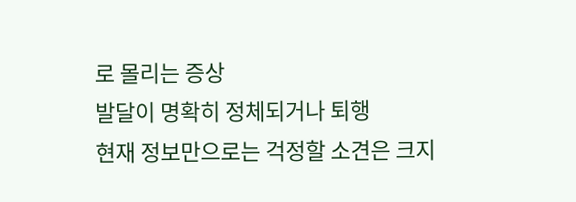로 몰리는 증상
발달이 명확히 정체되거나 퇴행
현재 정보만으로는 걱정할 소견은 크지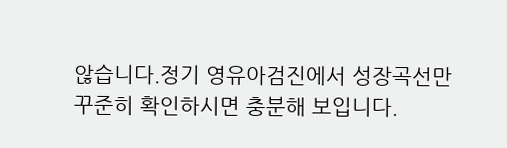않습니다.정기 영유아검진에서 성장곡선만 꾸준히 확인하시면 충분해 보입니다.